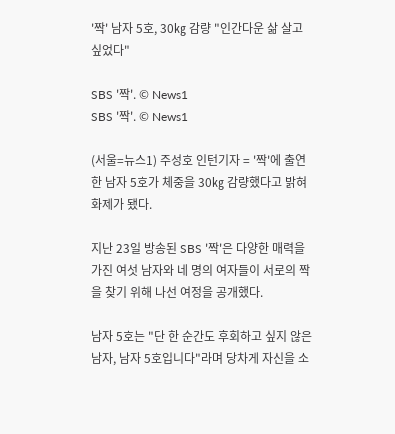'짝' 남자 5호, 30㎏ 감량 "인간다운 삶 살고 싶었다"

SBS '짝'. © News1
SBS '짝'. © News1

(서울=뉴스1) 주성호 인턴기자 = '짝'에 출연한 남자 5호가 체중을 30㎏ 감량했다고 밝혀 화제가 됐다.

지난 23일 방송된 SBS '짝'은 다양한 매력을 가진 여섯 남자와 네 명의 여자들이 서로의 짝을 찾기 위해 나선 여정을 공개했다.

남자 5호는 "단 한 순간도 후회하고 싶지 않은 남자, 남자 5호입니다"라며 당차게 자신을 소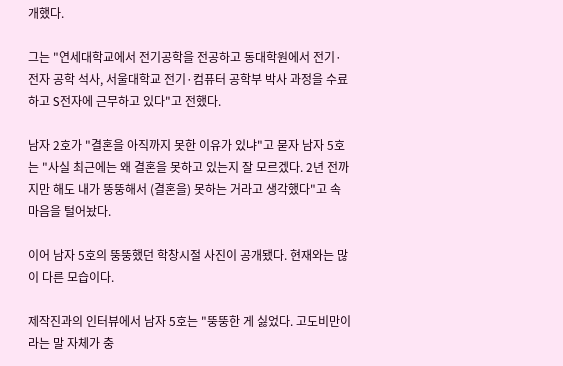개했다.

그는 "연세대학교에서 전기공학을 전공하고 동대학원에서 전기·전자 공학 석사, 서울대학교 전기·컴퓨터 공학부 박사 과정을 수료하고 S전자에 근무하고 있다"고 전했다.

남자 2호가 "결혼을 아직까지 못한 이유가 있냐"고 묻자 남자 5호는 "사실 최근에는 왜 결혼을 못하고 있는지 잘 모르겠다. 2년 전까지만 해도 내가 뚱뚱해서 (결혼을) 못하는 거라고 생각했다"고 속마음을 털어놨다.

이어 남자 5호의 뚱뚱했던 학창시절 사진이 공개됐다. 현재와는 많이 다른 모습이다.

제작진과의 인터뷰에서 남자 5호는 "뚱뚱한 게 싫었다. 고도비만이라는 말 자체가 충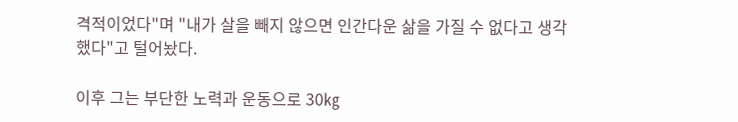격적이었다"며 "내가 살을 빼지 않으면 인간다운 삶을 가질 수 없다고 생각했다"고 털어놨다.

이후 그는 부단한 노력과 운동으로 30㎏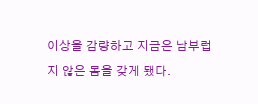이상을 감량하고 지금은 남부럽지 않은 몸을 갖게 됐다.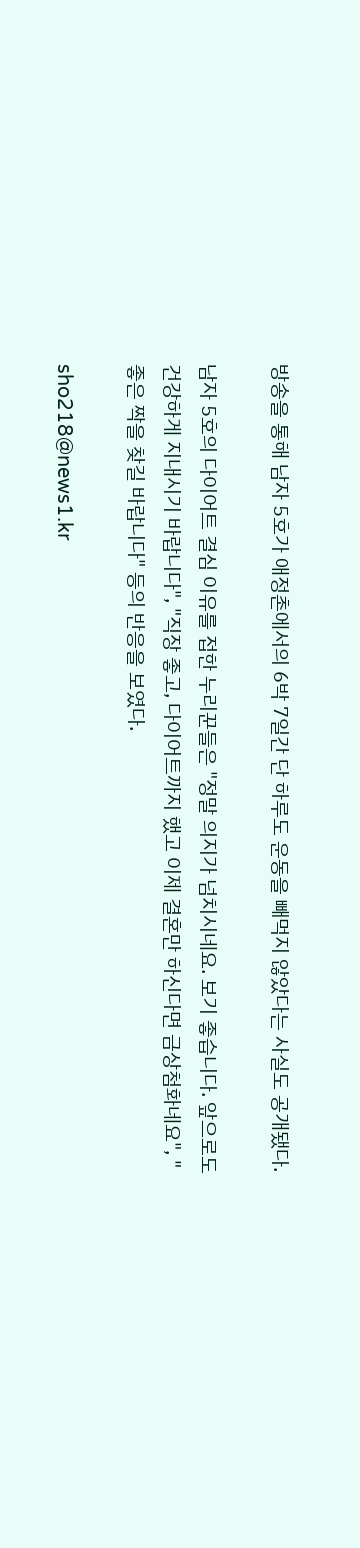방송을 통해 남자 5호가 애정촌에서의 6박 7일간 단 하루도 운동을 빼먹지 않았다는 사실도 공개됐다.

남자 5호의 다이어트 결심 이유를 접한 누리꾼들은 "정말 의지가 넘치시네요. 보기 좋습니다. 앞으로도 건강하게 지내시기 바랍니다", "직장 좋고, 다이어트까지 했고 이제 결혼만 하신다면 금상첨화네요", "좋은 짝을 찾길 바랍니다" 등의 반응을 보였다.

sho218@news1.kr